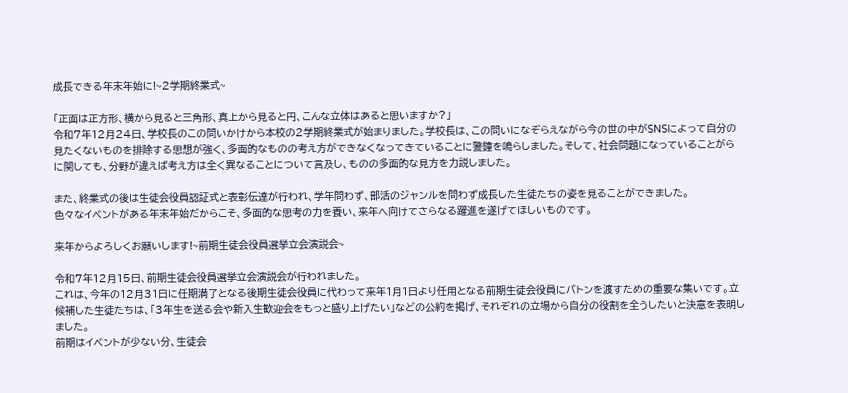成長できる年末年始に!~2学期終業式~

「正面は正方形、横から見ると三角形、真上から見ると円、こんな立体はあると思いますか?」
令和7年12月24日、学校長のこの問いかけから本校の2学期終業式が始まりました。学校長は、この問いになぞらえながら今の世の中がSNSによって自分の見たくないものを排除する思想が強く、多面的なものの考え方ができなくなってきていることに警鐘を鳴らしました。そして、社会問題になっていることがらに関しても、分野が違えば考え方は全く異なることについて言及し、ものの多面的な見方を力説しました。

また、終業式の後は生徒会役員認証式と表彰伝達が行われ、学年問わず、部活のジャンルを問わず成長した生徒たちの姿を見ることができました。
色々なイベントがある年末年始だからこそ、多面的な思考の力を養い、来年へ向けてさらなる躍進を遂げてほしいものです。

来年からよろしくお願いします!~前期生徒会役員選挙立会演説会~

令和7年12月15日、前期生徒会役員選挙立会演説会が行われました。
これは、今年の12月31日に任期満了となる後期生徒会役員に代わって来年1月1日より任用となる前期生徒会役員にバトンを渡すための重要な集いです。立候補した生徒たちは、「3年生を送る会や新入生歓迎会をもっと盛り上げたい」などの公約を掲げ、それぞれの立場から自分の役割を全うしたいと決意を表明しました。
前期はイベントが少ない分、生徒会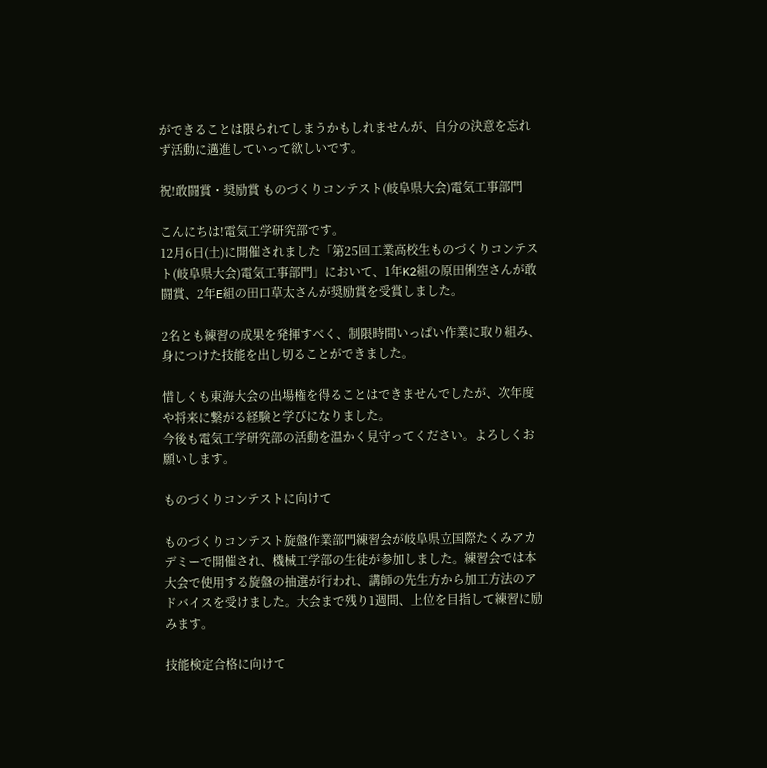ができることは限られてしまうかもしれませんが、自分の決意を忘れず活動に邁進していって欲しいです。

祝!敢闘賞・奨励賞 ものづくりコンテスト(岐阜県大会)電気工事部門

こんにちは!電気工学研究部です。
12月6日(土)に開催されました「第25回工業高校生ものづくりコンテスト(岐阜県大会)電気工事部門」において、1年K2組の原田俐空さんが敢闘賞、2年E組の田口草太さんが奨励賞を受賞しました。

2名とも練習の成果を発揮すべく、制限時間いっぱい作業に取り組み、身につけた技能を出し切ることができました。

惜しくも東海大会の出場権を得ることはできませんでしたが、次年度や将来に繋がる経験と学びになりました。
今後も電気工学研究部の活動を温かく見守ってください。よろしくお願いします。

ものづくりコンテストに向けて

ものづくりコンテスト旋盤作業部門練習会が岐阜県立国際たくみアカデミーで開催され、機械工学部の生徒が参加しました。練習会では本大会で使用する旋盤の抽選が行われ、講師の先生方から加工方法のアドバイスを受けました。大会まで残り1週間、上位を目指して練習に励みます。

技能検定合格に向けて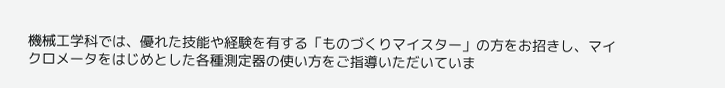機械工学科では、優れた技能や経験を有する「ものづくりマイスター」の方をお招きし、マイクロメータをはじめとした各種測定器の使い方をご指導いただいていま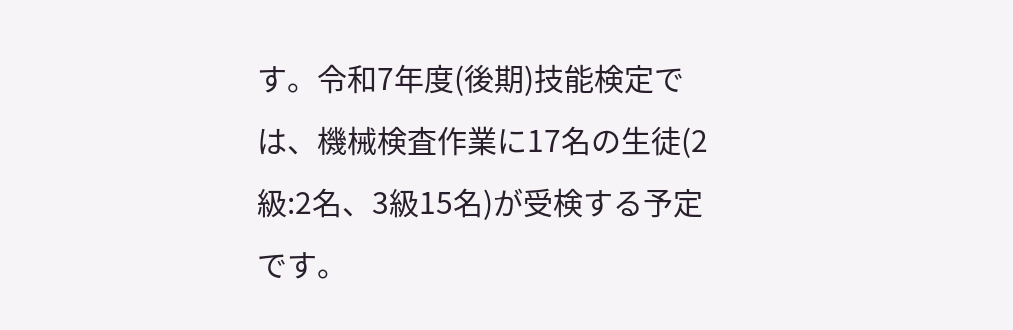す。令和7年度(後期)技能検定では、機械検査作業に17名の生徒(2級:2名、3級15名)が受検する予定です。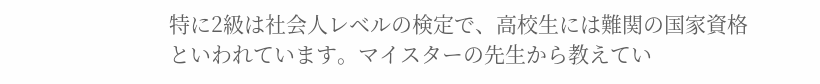特に2級は社会人レベルの検定で、高校生には難関の国家資格といわれています。マイスターの先生から教えてい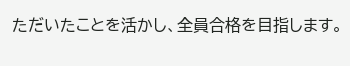ただいたことを活かし、全員合格を目指します。